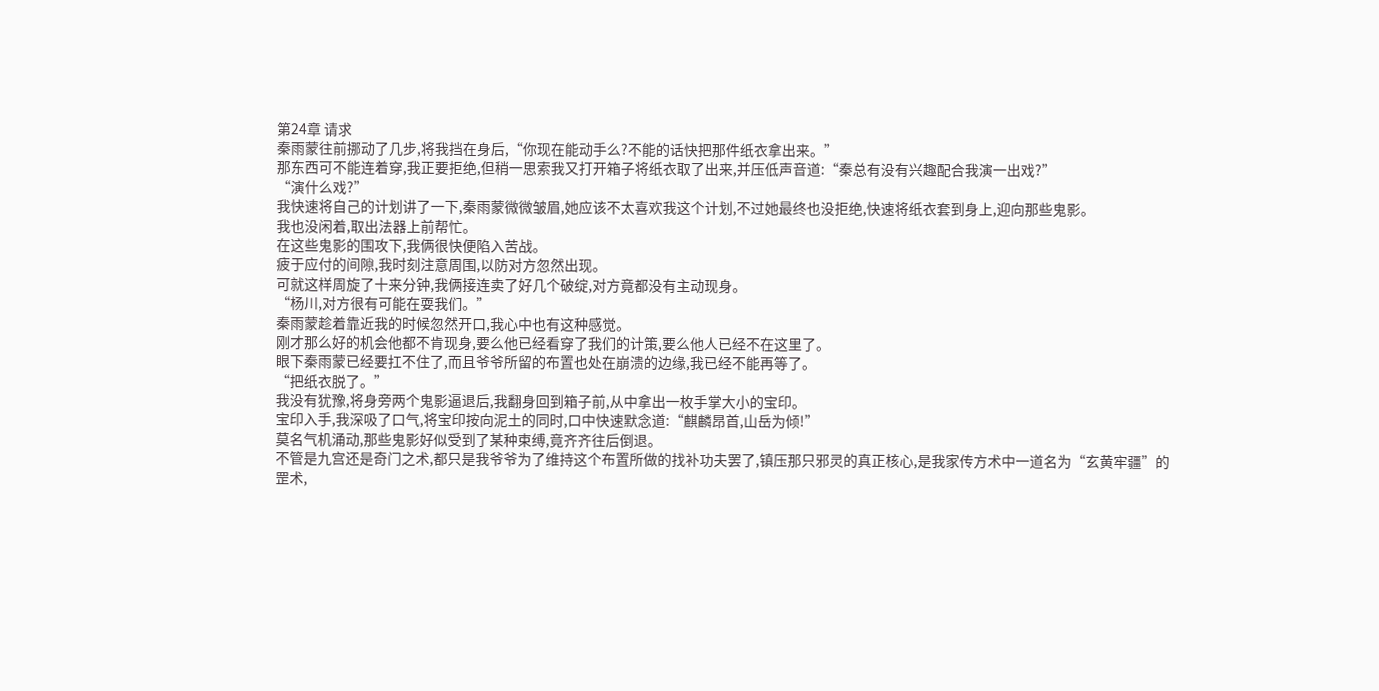第24章 请求
秦雨蒙往前挪动了几步,将我挡在身后,“你现在能动手么?不能的话快把那件纸衣拿出来。”
那东西可不能连着穿,我正要拒绝,但稍一思索我又打开箱子将纸衣取了出来,并压低声音道:“秦总有没有兴趣配合我演一出戏?”
“演什么戏?”
我快速将自己的计划讲了一下,秦雨蒙微微皱眉,她应该不太喜欢我这个计划,不过她最终也没拒绝,快速将纸衣套到身上,迎向那些鬼影。
我也没闲着,取出法器上前帮忙。
在这些鬼影的围攻下,我俩很快便陷入苦战。
疲于应付的间隙,我时刻注意周围,以防对方忽然出现。
可就这样周旋了十来分钟,我俩接连卖了好几个破绽,对方竟都没有主动现身。
“杨川,对方很有可能在耍我们。”
秦雨蒙趁着靠近我的时候忽然开口,我心中也有这种感觉。
刚才那么好的机会他都不肯现身,要么他已经看穿了我们的计策,要么他人已经不在这里了。
眼下秦雨蒙已经要扛不住了,而且爷爷所留的布置也处在崩溃的边缘,我已经不能再等了。
“把纸衣脱了。”
我没有犹豫,将身旁两个鬼影逼退后,我翻身回到箱子前,从中拿出一枚手掌大小的宝印。
宝印入手,我深吸了口气,将宝印按向泥土的同时,口中快速默念道:“麒麟昂首,山岳为倾!”
莫名气机涌动,那些鬼影好似受到了某种束缚,竟齐齐往后倒退。
不管是九宫还是奇门之术,都只是我爷爷为了维持这个布置所做的找补功夫罢了,镇压那只邪灵的真正核心,是我家传方术中一道名为“玄黄牢疆”的罡术,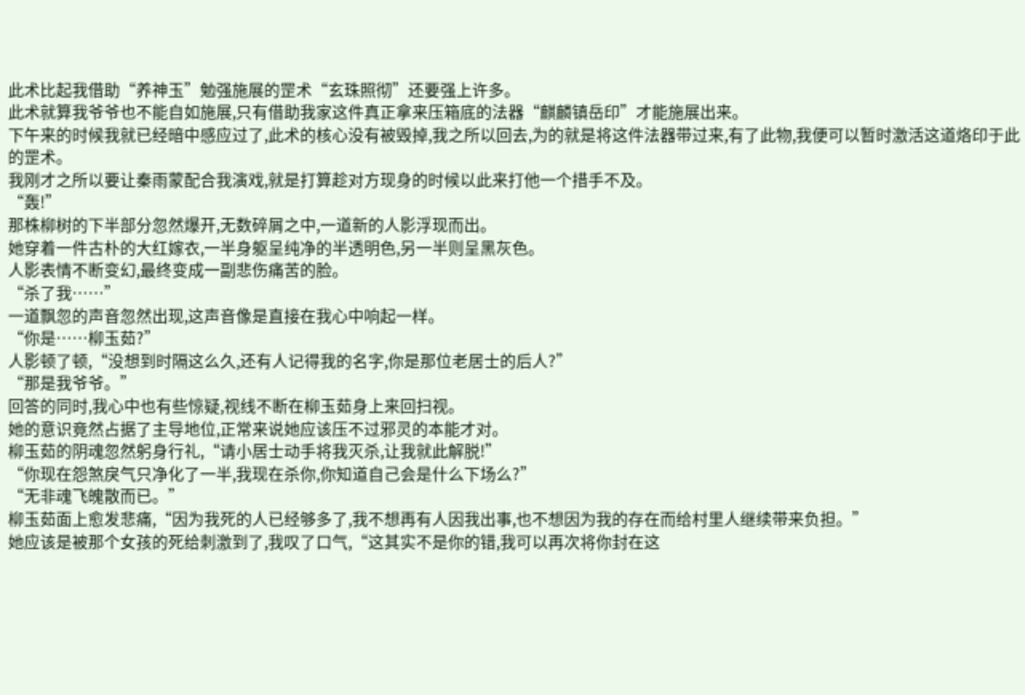此术比起我借助“养神玉”勉强施展的罡术“玄珠照彻”还要强上许多。
此术就算我爷爷也不能自如施展,只有借助我家这件真正拿来压箱底的法器“麒麟镇岳印”才能施展出来。
下午来的时候我就已经暗中感应过了,此术的核心没有被毁掉,我之所以回去,为的就是将这件法器带过来,有了此物,我便可以暂时激活这道烙印于此的罡术。
我刚才之所以要让秦雨蒙配合我演戏,就是打算趁对方现身的时候以此来打他一个措手不及。
“轰!”
那株柳树的下半部分忽然爆开,无数碎屑之中,一道新的人影浮现而出。
她穿着一件古朴的大红嫁衣,一半身躯呈纯净的半透明色,另一半则呈黑灰色。
人影表情不断变幻,最终变成一副悲伤痛苦的脸。
“杀了我……”
一道飘忽的声音忽然出现,这声音像是直接在我心中响起一样。
“你是……柳玉茹?”
人影顿了顿,“没想到时隔这么久,还有人记得我的名字,你是那位老居士的后人?”
“那是我爷爷。”
回答的同时,我心中也有些惊疑,视线不断在柳玉茹身上来回扫视。
她的意识竟然占据了主导地位,正常来说她应该压不过邪灵的本能才对。
柳玉茹的阴魂忽然躬身行礼,“请小居士动手将我灭杀,让我就此解脱!”
“你现在怨煞戾气只净化了一半,我现在杀你,你知道自己会是什么下场么?”
“无非魂飞魄散而已。”
柳玉茹面上愈发悲痛,“因为我死的人已经够多了,我不想再有人因我出事,也不想因为我的存在而给村里人继续带来负担。”
她应该是被那个女孩的死给刺激到了,我叹了口气,“这其实不是你的错,我可以再次将你封在这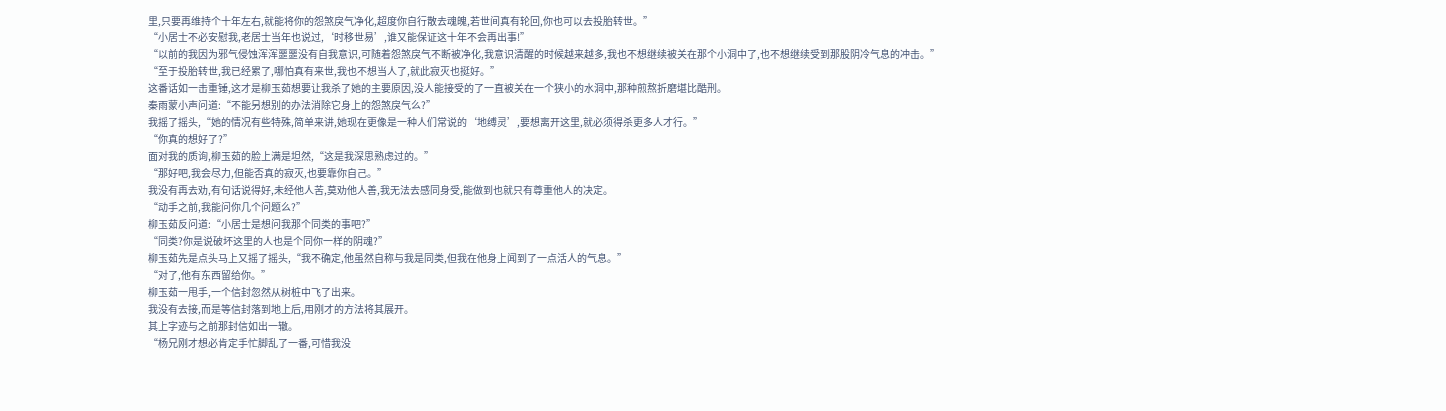里,只要再维持个十年左右,就能将你的怨煞戾气净化,超度你自行散去魂魄,若世间真有轮回,你也可以去投胎转世。”
“小居士不必安慰我,老居士当年也说过,‘时移世易’,谁又能保证这十年不会再出事!”
“以前的我因为邪气侵蚀浑浑噩噩没有自我意识,可随着怨煞戾气不断被净化,我意识清醒的时候越来越多,我也不想继续被关在那个小洞中了,也不想继续受到那股阴冷气息的冲击。”
“至于投胎转世,我已经累了,哪怕真有来世,我也不想当人了,就此寂灭也挺好。”
这番话如一击重锤,这才是柳玉茹想要让我杀了她的主要原因,没人能接受的了一直被关在一个狭小的水洞中,那种煎熬折磨堪比酷刑。
秦雨蒙小声问道:“不能另想别的办法消除它身上的怨煞戾气么?”
我摇了摇头,“她的情况有些特殊,简单来讲,她现在更像是一种人们常说的‘地缚灵’,要想离开这里,就必须得杀更多人才行。”
“你真的想好了?”
面对我的质询,柳玉茹的脸上满是坦然,“这是我深思熟虑过的。”
“那好吧,我会尽力,但能否真的寂灭,也要靠你自己。”
我没有再去劝,有句话说得好,未经他人苦,莫劝他人善,我无法去感同身受,能做到也就只有尊重他人的决定。
“动手之前,我能问你几个问题么?”
柳玉茹反问道:“小居士是想问我那个同类的事吧?”
“同类?你是说破坏这里的人也是个同你一样的阴魂?”
柳玉茹先是点头马上又摇了摇头,“我不确定,他虽然自称与我是同类,但我在他身上闻到了一点活人的气息。”
“对了,他有东西留给你。”
柳玉茹一甩手,一个信封忽然从树桩中飞了出来。
我没有去接,而是等信封落到地上后,用刚才的方法将其展开。
其上字迹与之前那封信如出一辙。
“杨兄刚才想必肯定手忙脚乱了一番,可惜我没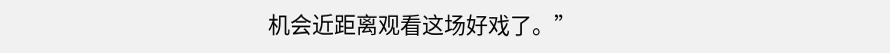机会近距离观看这场好戏了。”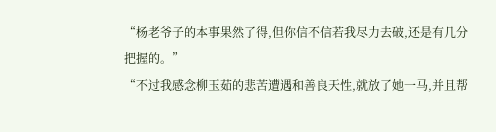“杨老爷子的本事果然了得,但你信不信若我尽力去破,还是有几分把握的。”
“不过我感念柳玉茹的悲苦遭遇和善良天性,就放了她一马,并且帮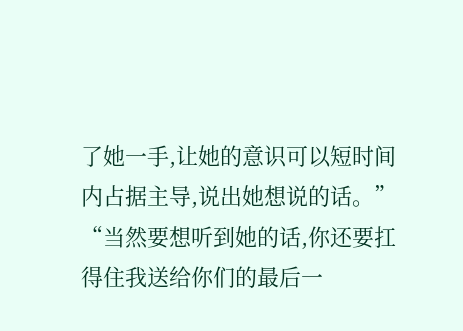了她一手,让她的意识可以短时间内占据主导,说出她想说的话。”
“当然要想听到她的话,你还要扛得住我送给你们的最后一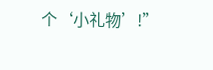个‘小礼物’!”